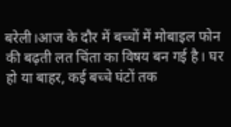बरेली।आज के दौर में बच्चों में मोबाइल फोन की बढ़ती लत चिंता का विषय बन गई है। घर हो या बाहर, कई बच्चे घंटों तक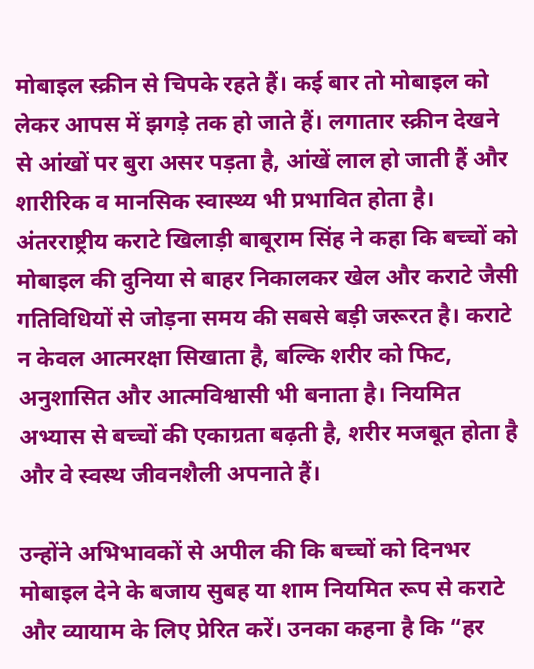मोबाइल स्क्रीन से चिपके रहते हैं। कई बार तो मोबाइल को लेकर आपस में झगड़े तक हो जाते हैं। लगातार स्क्रीन देखने से आंखों पर बुरा असर पड़ता है, आंखें लाल हो जाती हैं और शारीरिक व मानसिक स्वास्थ्य भी प्रभावित होता है।
अंतरराष्ट्रीय कराटे खिलाड़ी बाबूराम सिंह ने कहा कि बच्चों को मोबाइल की दुनिया से बाहर निकालकर खेल और कराटे जैसी गतिविधियों से जोड़ना समय की सबसे बड़ी जरूरत है। कराटे न केवल आत्मरक्षा सिखाता है, बल्कि शरीर को फिट, अनुशासित और आत्मविश्वासी भी बनाता है। नियमित अभ्यास से बच्चों की एकाग्रता बढ़ती है, शरीर मजबूत होता है और वे स्वस्थ जीवनशैली अपनाते हैं।

उन्होंने अभिभावकों से अपील की कि बच्चों को दिनभर मोबाइल देने के बजाय सुबह या शाम नियमित रूप से कराटे और व्यायाम के लिए प्रेरित करें। उनका कहना है कि “हर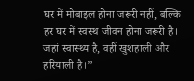घर में मोबाइल होना जरूरी नहीं, बल्कि हर घर में स्वस्थ जीवन होना जरूरी है। जहां स्वास्थ्य है, वहीं खुशहाली और हरियाली है।”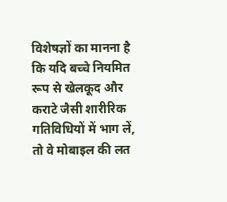विशेषज्ञों का मानना है कि यदि बच्चे नियमित रूप से खेलकूद और कराटे जैसी शारीरिक गतिविधियों में भाग लें, तो वे मोबाइल की लत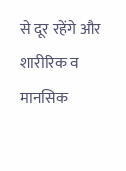से दूर रहेंगे और शारीरिक व मानसिक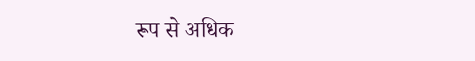रूप से अधिक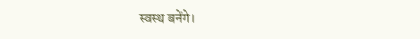स्वस्थ बनेंगे।